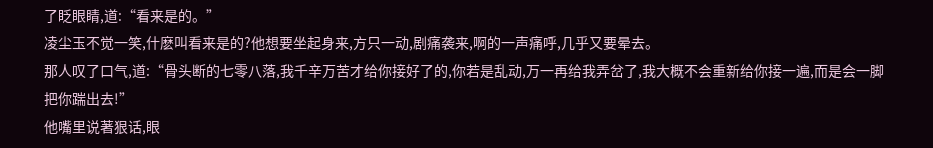了眨眼睛,道:“看来是的。”
凌尘玉不觉一笑,什麽叫看来是的?他想要坐起身来,方只一动,剧痛袭来,啊的一声痛呼,几乎又要晕去。
那人叹了口气,道:“骨头断的七零八落,我千辛万苦才给你接好了的,你若是乱动,万一再给我弄岔了,我大概不会重新给你接一遍,而是会一脚把你踹出去!”
他嘴里说著狠话,眼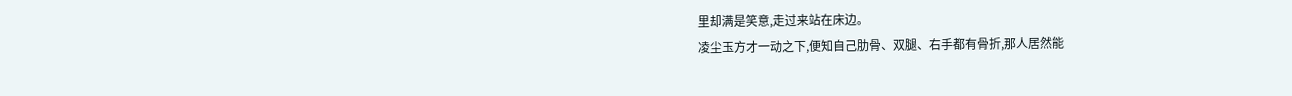里却满是笑意,走过来站在床边。
凌尘玉方才一动之下,便知自己肋骨、双腿、右手都有骨折,那人居然能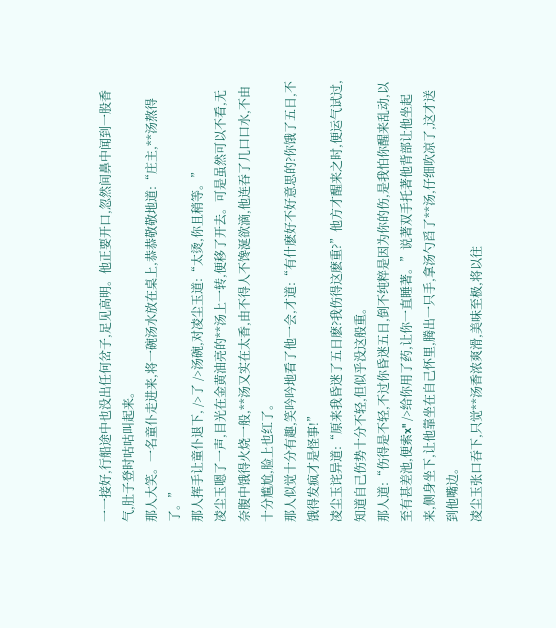一一接好,行船途中也没出任何岔子,足见高明。他正要开口,忽然间鼻中闻到一股香气,肚子登时咕咕叫起来。
那人大笑。一名童仆走进来,将一碗汤水放在桌上,恭恭敬敬地道:“庄主,**汤熬得了。”
那人挥手让童仆退下, />了 />汤碗,对凌尘玉道:“太烫,你且稍等。”
凌尘玉嗯了一声,目光在金黄油亮的**汤上一转,便移了开去。可是虽然可以不看,无奈腹中饿得火烧一般,**汤又实在太香,由不得人不馋涎欲滴,他连吞了几口口水,不由十分尴尬,脸上也红了。
那人似觉十分有趣,笑吟吟地看了他一会,才道:“有什麽好不好意思的?你饿了五日,不饿得发疯才是怪事!”
凌尘玉诧异道:“原来我昏迷了五日麽?我伤得这麽重?”他方才醒来之时,便运气试过,知道自己伤势十分不轻,但似乎没这般重。
那人道:“伤得是不轻,不过你昏迷五日,倒不纯粹是因为你的伤,是我怕你醒来乱动,以至有甚差池,便索x" />给你用了药,让你一直睡著。”说著双手托著他背部让他坐起来,侧身坐下,让他靠坐在自己怀里,腾出一只手,拿汤勺舀了**汤,仔细吹凉了,这才送到他嘴边。
凌尘玉张口吞下,只觉**汤香浓爽滑,美味至极,将以往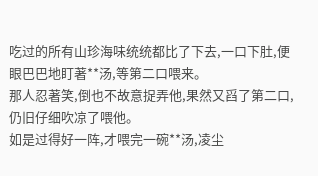吃过的所有山珍海味统统都比了下去,一口下肚,便眼巴巴地盯著**汤,等第二口喂来。
那人忍著笑,倒也不故意捉弄他,果然又舀了第二口,仍旧仔细吹凉了喂他。
如是过得好一阵,才喂完一碗**汤,凌尘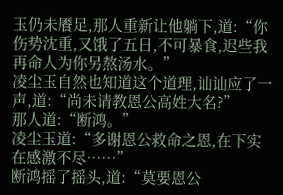玉仍未餍足,那人重新让他躺下,道:“你伤势沈重,又饿了五日,不可暴食,迟些我再命人为你另熬汤水。”
凌尘玉自然也知道这个道理,讪讪应了一声,道:“尚未请教恩公高姓大名?”
那人道:“断鸿。”
凌尘玉道:“多谢恩公救命之恩,在下实在感激不尽……”
断鸿摇了摇头,道:“莫要恩公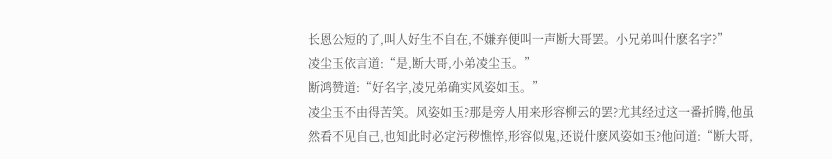长恩公短的了,叫人好生不自在,不嫌弃便叫一声断大哥罢。小兄弟叫什麽名字?”
凌尘玉依言道:“是,断大哥,小弟凌尘玉。”
断鸿赞道:“好名字,凌兄弟确实风姿如玉。”
凌尘玉不由得苦笑。风姿如玉?那是旁人用来形容柳云的罢?尤其经过这一番折腾,他虽然看不见自己,也知此时必定污秽憔悴,形容似鬼,还说什麽风姿如玉?他问道:“断大哥,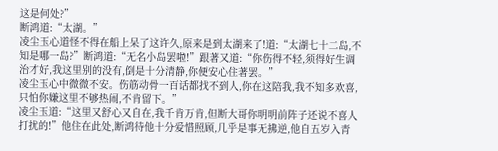这是何处?”
断鸿道:“太湖。”
凌尘玉心道怪不得在船上呆了这许久,原来是到太湖来了!道:“太湖七十二岛,不知是哪一岛?”断鸿道:“无名小岛罢啦!”跟著又道:“你伤得不轻,须得好生调治才好,我这里别的没有,倒是十分清静,你便安心住著罢。”
凌尘玉心中微微不安。伤筋动骨一百话都找不到人,你在这陪我,我不知多欢喜,只怕你嫌这里不够热闹,不肯留下。”
凌尘玉道:“这里又舒心又自在,我千肯万肯,但断大哥你明明前阵子还说不喜人打扰的!”他住在此处,断鸿待他十分爱惜照顾,几乎是事无拂逆,他自五岁入青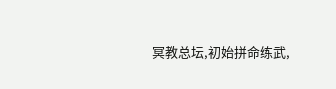冥教总坛,初始拼命练武,